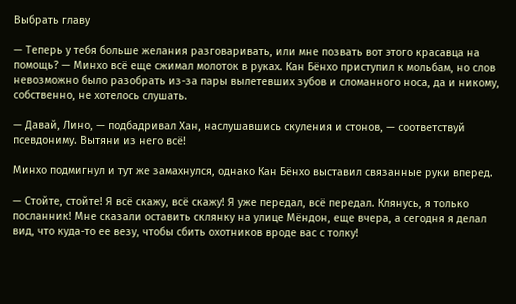Выбрать главу

— Теперь у тебя больше желания разговаривать, или мне позвать вот этого красавца на помощь? — Минхо всё еще сжимал молоток в руках. Кан Бёнхо приступил к мольбам, но слов невозможно было разобрать из-за пары вылетевших зубов и сломанного носа, да и никому, собственно, не хотелось слушать.

— Давай, Лино, — подбадривал Хан, наслушавшись скуления и стонов, — соответствуй псевдониму. Вытяни из него всё!

Минхо подмигнул и тут же замахнулся, однако Кан Бёнхо выставил связанные руки вперед.

— Стойте, стойте! Я всё скажу, всё скажу! Я уже передал, всё передал. Клянусь, я только посланник! Мне сказали оставить склянку на улице Мёндон, еще вчера, а сегодня я делал вид, что куда-то ее везу, чтобы сбить охотников вроде вас с толку!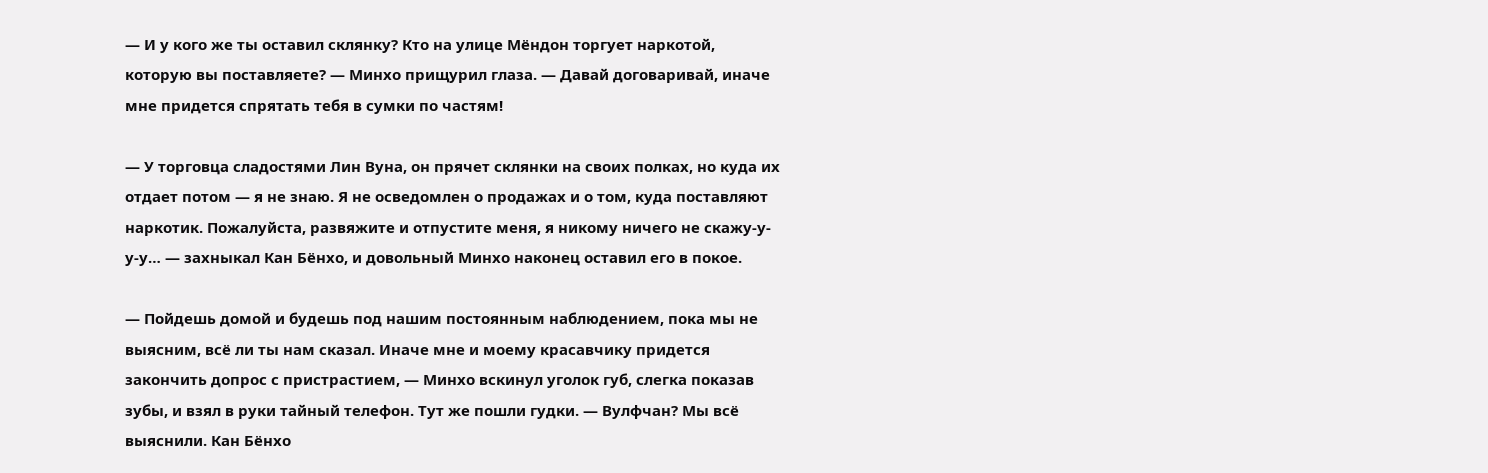— И у кого же ты оставил склянку? Кто на улице Мёндон торгует наркотой, которую вы поставляете? — Минхо прищурил глаза. — Давай договаривай, иначе мне придется спрятать тебя в сумки по частям!

— У торговца сладостями Лин Вуна, он прячет склянки на своих полках, но куда их отдает потом — я не знаю. Я не осведомлен о продажах и о том, куда поставляют наркотик. Пожалуйста, развяжите и отпустите меня, я никому ничего не скажу-у-у-у… — захныкал Кан Бёнхо, и довольный Минхо наконец оставил его в покое.

— Пойдешь домой и будешь под нашим постоянным наблюдением, пока мы не выясним, всё ли ты нам сказал. Иначе мне и моему красавчику придется закончить допрос с пристрастием, — Минхо вскинул уголок губ, слегка показав зубы, и взял в руки тайный телефон. Тут же пошли гудки. — Вулфчан? Мы всё выяснили. Кан Бёнхо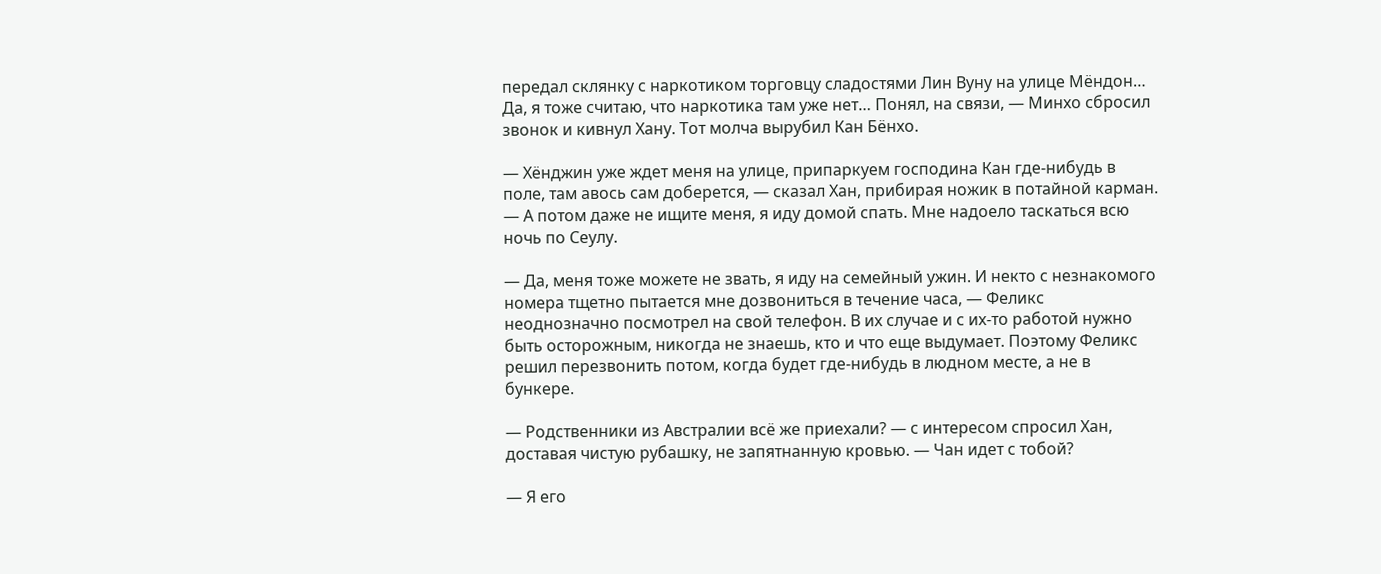передал склянку с наркотиком торговцу сладостями Лин Вуну на улице Мёндон… Да, я тоже считаю, что наркотика там уже нет… Понял, на связи, — Минхо сбросил звонок и кивнул Хану. Тот молча вырубил Кан Бёнхо.

— Хёнджин уже ждет меня на улице, припаркуем господина Кан где-нибудь в поле, там авось сам доберется, — сказал Хан, прибирая ножик в потайной карман. — А потом даже не ищите меня, я иду домой спать. Мне надоело таскаться всю ночь по Сеулу.

— Да, меня тоже можете не звать, я иду на семейный ужин. И некто с незнакомого номера тщетно пытается мне дозвониться в течение часа, — Феликс неоднозначно посмотрел на свой телефон. В их случае и с их-то работой нужно быть осторожным, никогда не знаешь, кто и что еще выдумает. Поэтому Феликс решил перезвонить потом, когда будет где-нибудь в людном месте, а не в бункере.

— Родственники из Австралии всё же приехали? — с интересом спросил Хан, доставая чистую рубашку, не запятнанную кровью. — Чан идет с тобой?

— Я его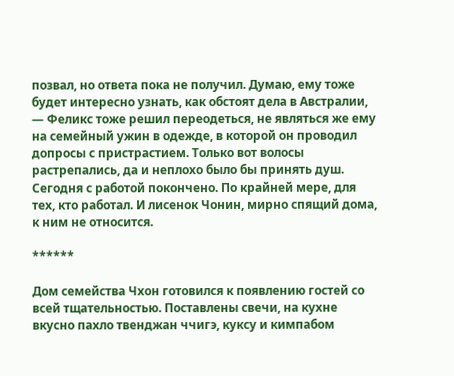позвал, но ответа пока не получил. Думаю, ему тоже будет интересно узнать, как обстоят дела в Австралии, — Феликс тоже решил переодеться, не являться же ему на семейный ужин в одежде, в которой он проводил допросы с пристрастием. Только вот волосы растрепались, да и неплохо было бы принять душ. Сегодня с работой покончено. По крайней мере, для тех, кто работал. И лисенок Чонин, мирно спящий дома, к ним не относится.

******

Дом семейства Чхон готовился к появлению гостей со всей тщательностью. Поставлены свечи, на кухне вкусно пахло твенджан ччигэ, куксу и кимпабом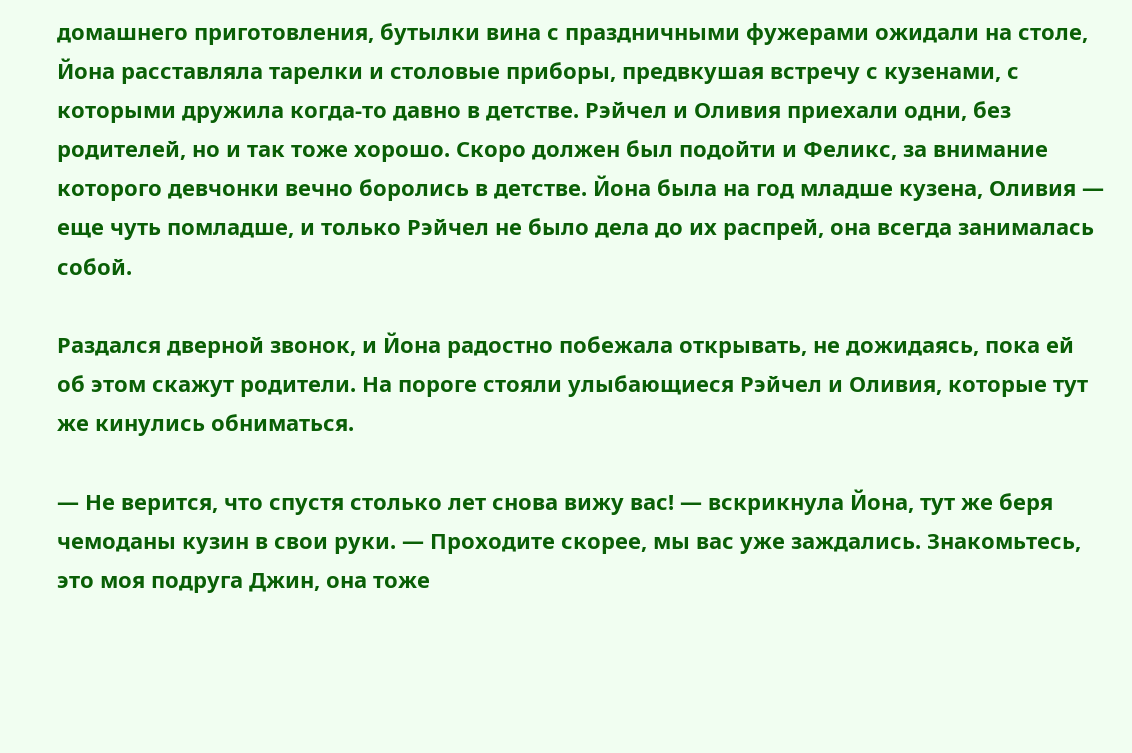домашнего приготовления, бутылки вина с праздничными фужерами ожидали на столе, Йона расставляла тарелки и столовые приборы, предвкушая встречу с кузенами, с которыми дружила когда-то давно в детстве. Рэйчел и Оливия приехали одни, без родителей, но и так тоже хорошо. Скоро должен был подойти и Феликс, за внимание которого девчонки вечно боролись в детстве. Йона была на год младше кузена, Оливия — еще чуть помладше, и только Рэйчел не было дела до их распрей, она всегда занималась собой.

Раздался дверной звонок, и Йона радостно побежала открывать, не дожидаясь, пока ей об этом скажут родители. На пороге стояли улыбающиеся Рэйчел и Оливия, которые тут же кинулись обниматься.

— Не верится, что спустя столько лет снова вижу вас! — вскрикнула Йона, тут же беря чемоданы кузин в свои руки. — Проходите скорее, мы вас уже заждались. Знакомьтесь, это моя подруга Джин, она тоже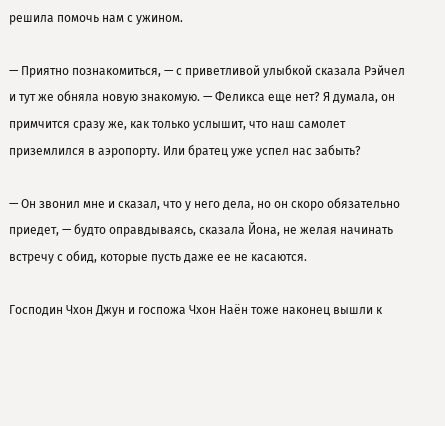решила помочь нам с ужином.

— Приятно познакомиться, — с приветливой улыбкой сказала Рэйчел и тут же обняла новую знакомую. — Феликса еще нет? Я думала, он примчится сразу же, как только услышит, что наш самолет приземлился в аэропорту. Или братец уже успел нас забыть?

— Он звонил мне и сказал, что у него дела, но он скоро обязательно приедет, — будто оправдываясь, сказала Йона, не желая начинать встречу с обид, которые пусть даже ее не касаются.

Господин Чхон Джун и госпожа Чхон Наён тоже наконец вышли к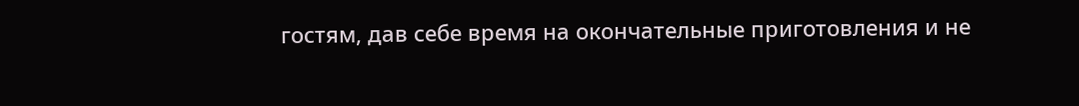гостям, дав себе время на окончательные приготовления и не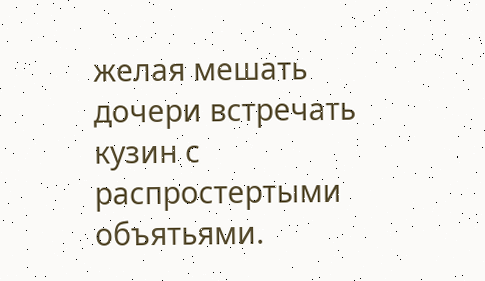желая мешать дочери встречать кузин с распростертыми объятьями.